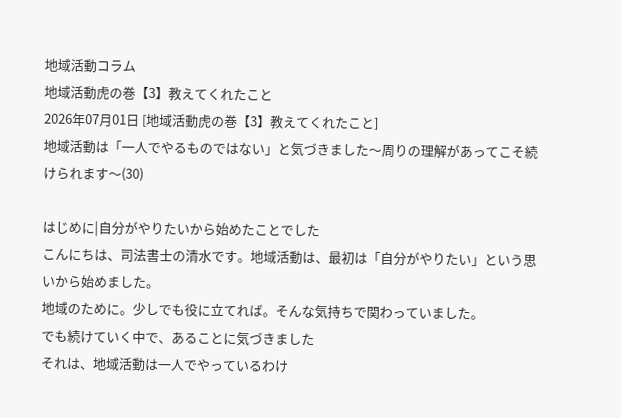地域活動コラム
地域活動虎の巻【3】教えてくれたこと
2026年07月01日 [地域活動虎の巻【3】教えてくれたこと]
地域活動は「一人でやるものではない」と気づきました〜周りの理解があってこそ続けられます〜(30)

はじめに|自分がやりたいから始めたことでした
こんにちは、司法書士の清水です。地域活動は、最初は「自分がやりたい」という思いから始めました。
地域のために。少しでも役に立てれば。そんな気持ちで関わっていました。
でも続けていく中で、あることに気づきました
それは、地域活動は一人でやっているわけ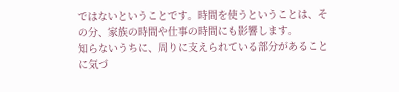ではないということです。時間を使うということは、その分、家族の時間や仕事の時間にも影響します。
知らないうちに、周りに支えられている部分があることに気づ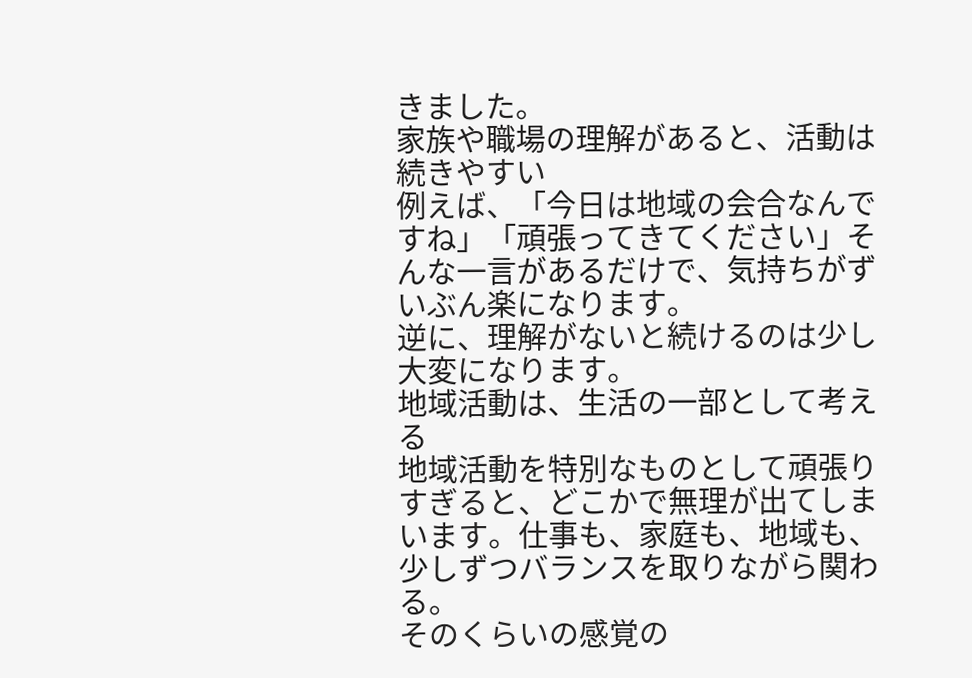きました。
家族や職場の理解があると、活動は続きやすい
例えば、「今日は地域の会合なんですね」「頑張ってきてください」そんな一言があるだけで、気持ちがずいぶん楽になります。
逆に、理解がないと続けるのは少し大変になります。
地域活動は、生活の一部として考える
地域活動を特別なものとして頑張りすぎると、どこかで無理が出てしまいます。仕事も、家庭も、地域も、少しずつバランスを取りながら関わる。
そのくらいの感覚の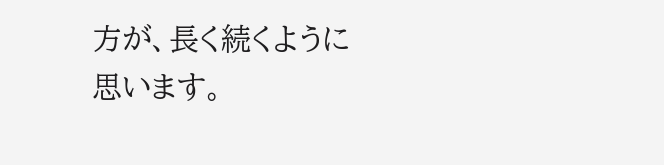方が、長く続くように思います。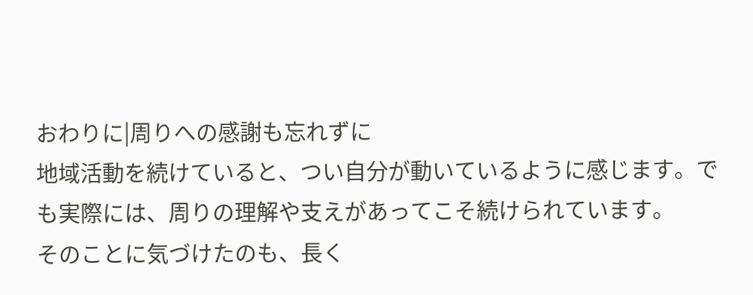おわりに|周りへの感謝も忘れずに
地域活動を続けていると、つい自分が動いているように感じます。でも実際には、周りの理解や支えがあってこそ続けられています。
そのことに気づけたのも、長く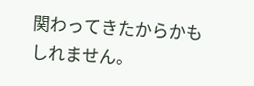関わってきたからかもしれません。